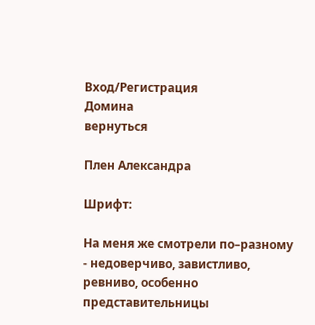Вход/Регистрация
Домина
вернуться

Плен Александра

Шрифт:

На меня же смотрели по–разному - недоверчиво, завистливо, ревниво, особенно представительницы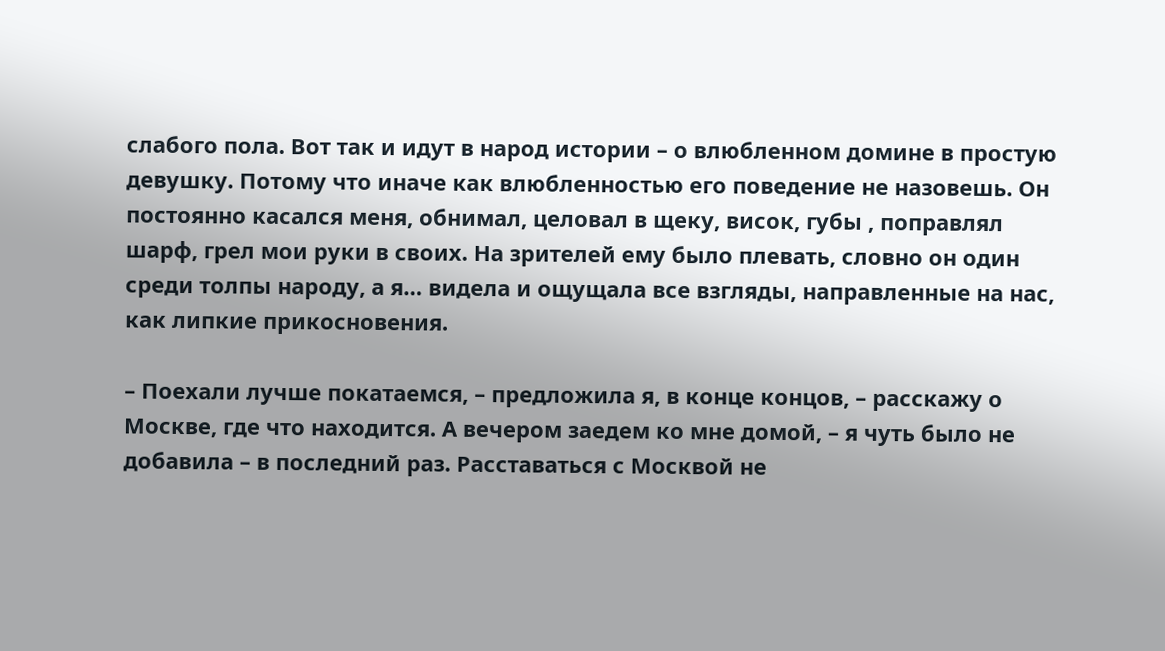слабого пола. Вот так и идут в народ истории – о влюбленном домине в простую девушку. Потому что иначе как влюбленностью его поведение не назовешь. Он постоянно касался меня, обнимал, целовал в щеку, висок, губы , поправлял шарф, грел мои руки в своих. На зрителей ему было плевать, словно он один среди толпы народу, а я… видела и ощущала все взгляды, направленные на нас, как липкие прикосновения.

– Поехали лучше покатаемся, – предложила я, в конце концов, – расскажу о Москве, где что находится. А вечером заедем ко мне домой, – я чуть было не добавила – в последний раз. Расставаться с Москвой не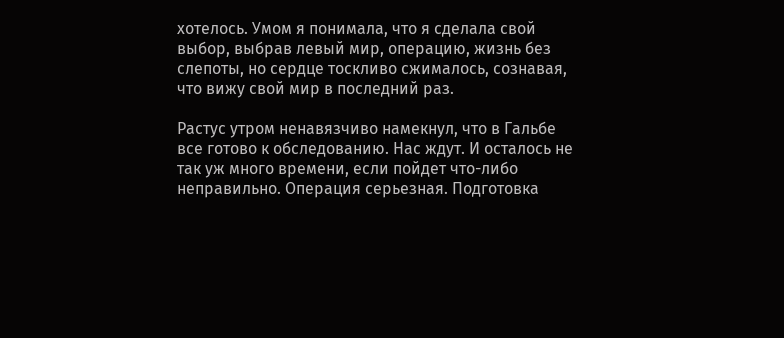хотелось. Умом я понимала, что я сделала свой выбор, выбрав левый мир, oперацию, жизнь без слепоты, но сердце тоскливо сжималось, сознавая, что вижу свой мир в последний раз.

Растус утром ненавязчиво намекнул, что в Гальбе все готово к обследованию. Нас ждут. И осталось не так уж много времени, если пойдет что-либо неправильно. Операция серьезная. Подготовка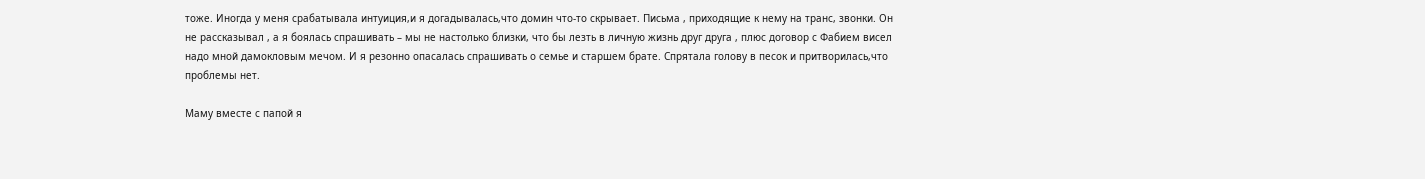тоже. Иногда у меня срабатывала интуиция,и я догадывалась,что домин что-то скрывает. Письма , приходящие к нему на транс, звoнки. Он не рассказывал , а я боялась спрашивать – мы не настолько близки, что бы лезть в личную жизнь друг друга , плюс договор с Фабием висел надо мной дамокловым мечом. И я резонно опасалась спрашивать о семье и старшем брате. Спрятала голову в песок и притворилась,что проблемы нет.

Маму вместе с папой я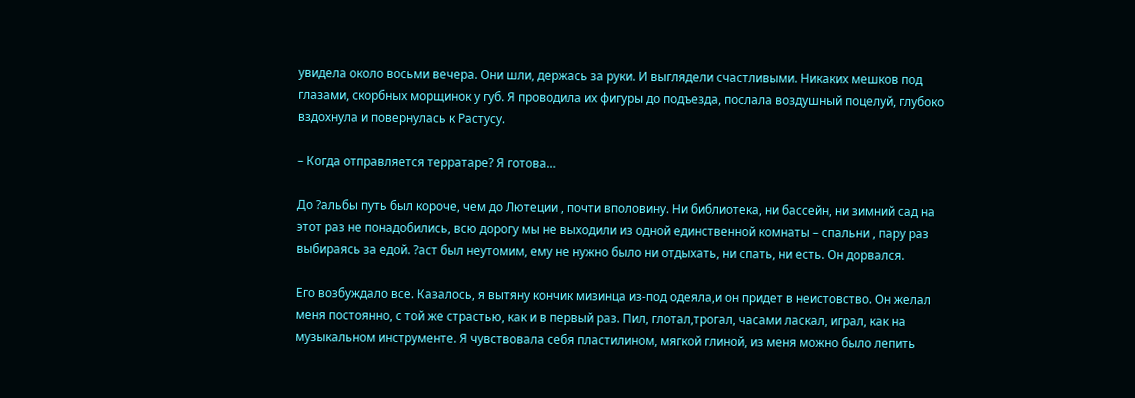увидела около восьми вечера. Они шли, держась за руки. И выглядели счастливыми. Никаких мешков под глазами, скорбных морщинок у губ. Я проводила их фигуры до подъезда, послала воздушный поцелуй, глубоко вздохнула и повернулась к Растусу.

– Когда отправляется терратаре? Я готова…

Дo ?альбы путь был короче, чем до Лютеции , почти вполовину. Ни библиотека, ни бассейн, ни зимний сад на этот раз не понадобились, всю дорогу мы не выходили из одной единственной комнаты – спальни , пару раз выбираясь за едой. ?аст был неутомим, ему нe нужно было ни отдыхать, ни спать, ни есть. Он дорвался.

Его возбуждало все. Казалось, я вытяну кончик мизинца из-под одеяла,и он придет в неистовство. Он желал меня постоянно, с той же страстью, как и в первый раз. Пил, глотал,трогал, часами ласкал, играл, как на музыкальном инструменте. Я чувствовала себя пластилином, мягкой глиной, из меня можно было лепить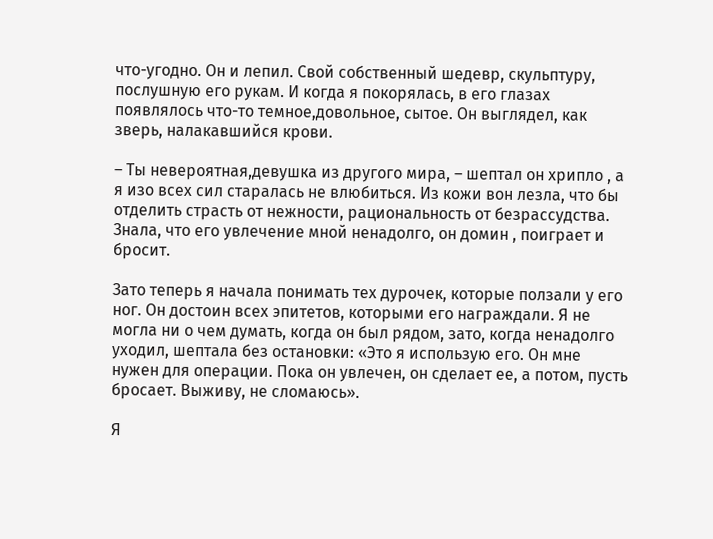что-угодно. Он и лепил. Свой собствeнный шедевр, скульптуру, послушную его рукам. И когда я покорялась, в его глазах появлялось что-то темное,довольное, сытое. Он выглядел, как зверь, налакавшийся крови.

– Ты невероятная,девушка из другого мира, – шептал он хрипло , а я изо всех сил старалась не влюбиться. Из кожи вон лезла, что бы отделить страсть от нежности, рациональность от безрасcудства. Знала, что его увлечение мной ненадолго, он домин , поиграет и бросит.

Зато теперь я начала понимать тех дурочек, которые ползали у его ног. Он достоин всех эпитетов, которыми его награждали. Я не могла ни о чем думать, когда он был рядом, зато, когда ненадолго уходил, шептала без остановки: «Это я использую его. Он мне нужен для операции. Пока он увлечен, он сделает ее, а потом, пусть бросает. Выживу, не сломаюсь».

Я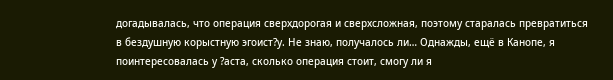догадывалась, что операция сверхдорогая и сверхсложная, поэтому старалась превратиться в бездушную корыстную эгоист?у. Не знаю, получалось ли… Однажды, ещё в Канопе, я поинтересовалась у ?аста, сколько операция стоит, смогу ли я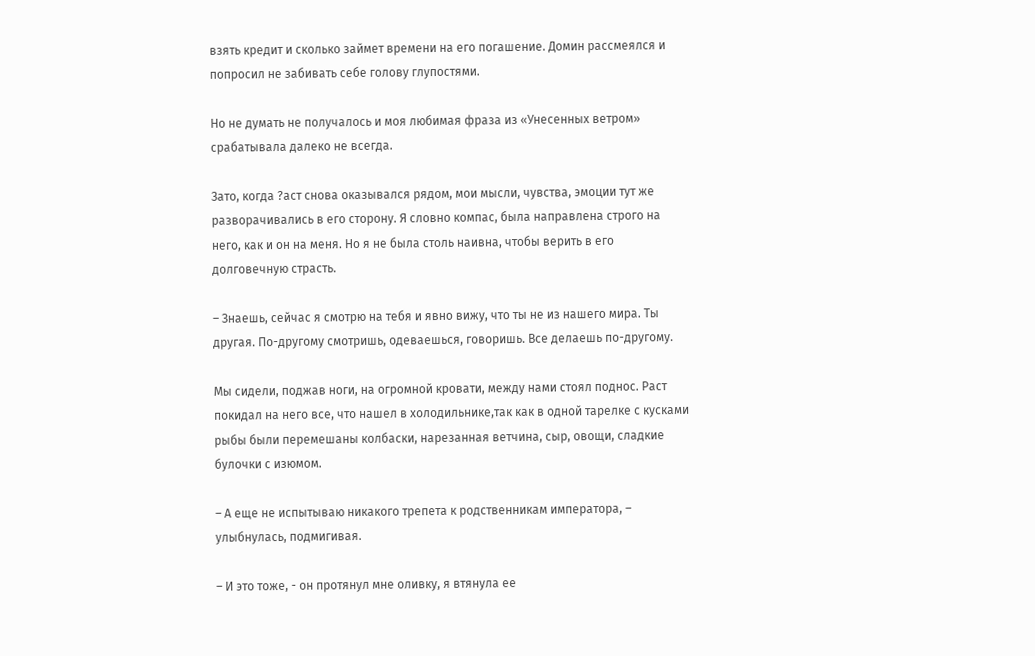взять кредит и сколько займет времени на его погашение. Домин рассмеялся и попросил не забивать себе голову глупостями.

Но не думать не получалось и моя любимая фраза из «Унесенных ветром» срабатывала далеко не всегда.

Зато, когда ?аст снова оказывался рядом, мои мысли, чувства, эмоции тут же разворачивались в его сторону. Я словно компас, была направлена строго на него, как и он на меня. Но я не была столь наивна, чтобы верить в его долговечную страсть.

– Знаешь, сейчас я смотрю на тебя и явно вижу, что ты не из нашего мира. Ты другая. По-другому смотришь, одеваешься, говоришь. Все делаешь по-другому.

Мы сидели, поджав ноги, на огромной кровати, между нами стоял поднос. Раст покидал на него все, что нашел в холодильнике,так как в одной тарелке с кусками рыбы были перемешаны колбаски, нарезанная ветчина, сыр, овощи, сладкие булочки с изюмом.

– А еще не испытываю никакого трепета к родственникам императора, – улыбнулась, подмигивая.

– И это тоже, - он протянул мне оливку, я втянула ее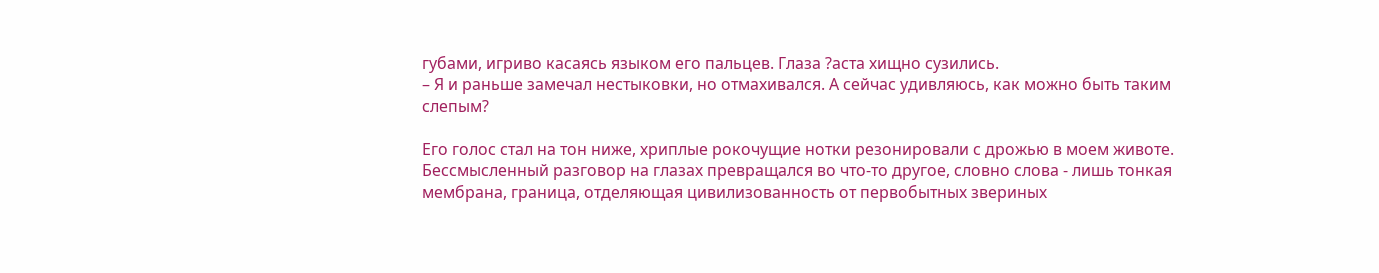губами, игриво касаясь языком его пальцев. Глаза ?аста хищно сузились.
– Я и раньше замечал нестыковки, но отмахивался. А сейчас удивляюсь, как можно быть таким слепым?

Его голос стал на тон ниже, хриплые рокочущие нотки резонировали с дрожью в моем животе. Бессмысленный разговор на глазах превращался во что-то другое, словно слова - лишь тонкая мембрана, граница, отделяющая цивилизованность от первобытных звериных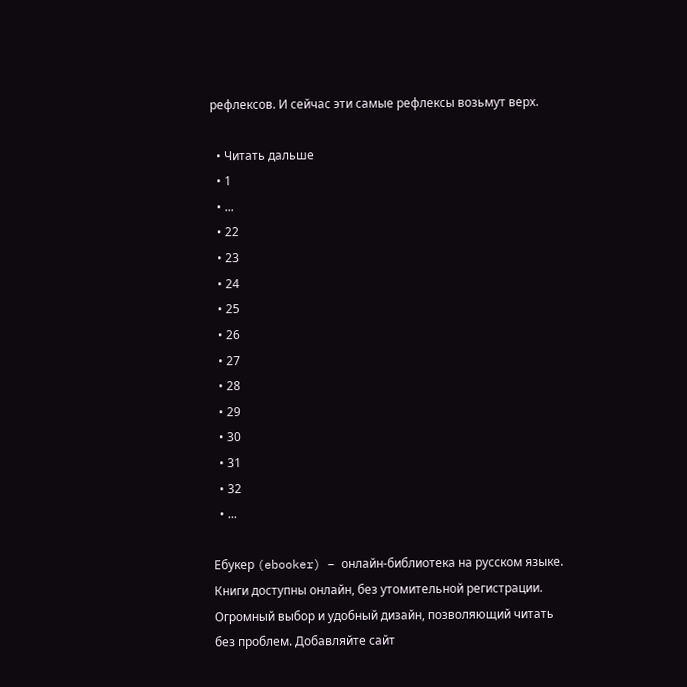рефлексов. И сейчас эти самые рефлексы возьмут верх.

  • Читать дальше
  • 1
  • ...
  • 22
  • 23
  • 24
  • 25
  • 26
  • 27
  • 28
  • 29
  • 30
  • 31
  • 32
  • ...

Ебукер (ebooker) – онлайн-библиотека на русском языке. Книги доступны онлайн, без утомительной регистрации. Огромный выбор и удобный дизайн, позволяющий читать без проблем. Добавляйте сайт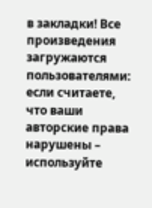в закладки! Все произведения загружаются пользователями: если считаете, что ваши авторские права нарушены – используйте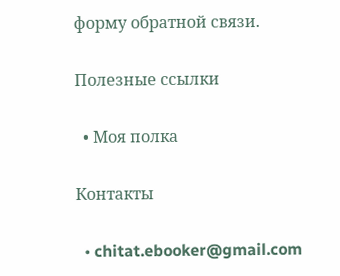форму обратной связи.

Полезные ссылки

  • Моя полка

Контакты

  • chitat.ebooker@gmail.com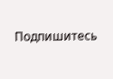Подпишитесь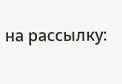на рассылку: